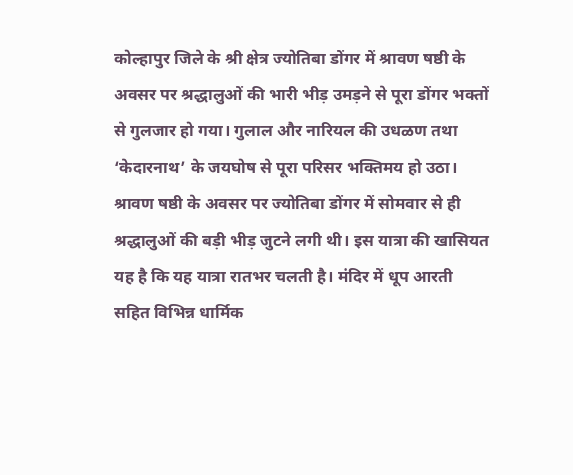कोल्हापुर जिले के श्री क्षेत्र ज्योतिबा डोंगर में श्रावण षष्ठी के अवसर पर श्रद्धालुओं की भारी भीड़ उमड़ने से पूरा डोंगर भक्तों से गुलजार हो गया। गुलाल और नारियल की उधळण तथा ‘केदारनाथ’ के जयघोष से पूरा परिसर भक्तिमय हो उठा।
श्रावण षष्ठी के अवसर पर ज्योतिबा डोंगर में सोमवार से ही श्रद्धालुओं की बड़ी भीड़ जुटने लगी थी। इस यात्रा की खासियत यह है कि यह यात्रा रातभर चलती है। मंदिर में धूप आरती सहित विभिन्न धार्मिक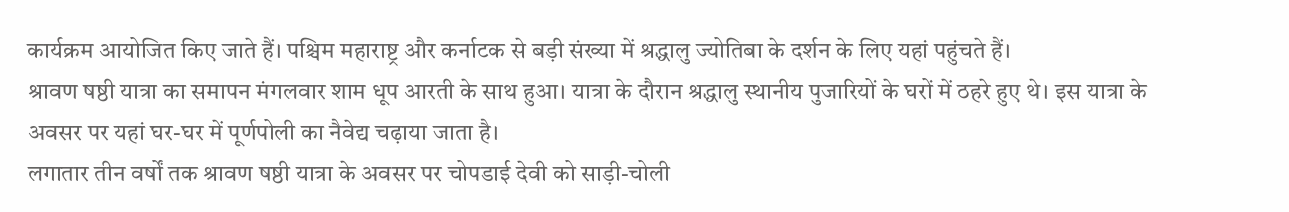कार्यक्रम आयोजित किए जाते हैं। पश्चिम महाराष्ट्र और कर्नाटक से बड़ी संख्या में श्रद्धालु ज्योतिबा के दर्शन के लिए यहां पहुंचते हैं।
श्रावण षष्ठी यात्रा का समापन मंगलवार शाम धूप आरती के साथ हुआ। यात्रा के दौरान श्रद्धालु स्थानीय पुजारियों के घरों में ठहरे हुए थे। इस यात्रा के अवसर पर यहां घर-घर में पूर्णपोली का नैवेद्य चढ़ाया जाता है।
लगातार तीन वर्षों तक श्रावण षष्ठी यात्रा के अवसर पर चोपडाई देवी को साड़ी-चोली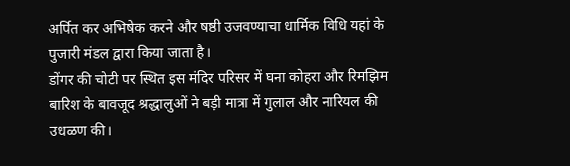अर्पित कर अभिषेक करने और षष्ठी उजवण्याचा धार्मिक विधि यहां के पुजारी मंडल द्वारा किया जाता है।
डोंगर की चोटी पर स्थित इस मंदिर परिसर में घना कोहरा और रिमझिम बारिश के बावजूद श्रद्धालुओं ने बड़ी मात्रा में गुलाल और नारियल की उधळण की।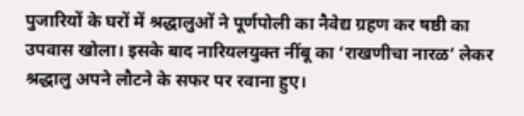पुजारियों के घरों में श्रद्धालुओं ने पूर्णपोली का नैवेद्य ग्रहण कर षष्ठी का उपवास खोला। इसके बाद नारियलयुक्त नींबू का ‘राखणीचा नारळ’ लेकर श्रद्धालु अपने लौटने के सफर पर रवाना हुए।